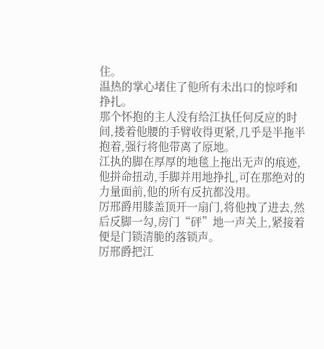住。
温热的掌心堵住了他所有未出口的惊呼和挣扎。
那个怀抱的主人没有给江执任何反应的时间,搂着他腰的手臂收得更紧,几乎是半拖半抱着,强行将他带离了原地。
江执的脚在厚厚的地毯上拖出无声的痕迹,他拼命扭动,手脚并用地挣扎,可在那绝对的力量面前,他的所有反抗都没用。
厉邢爵用膝盖顶开一扇门,将他拽了进去,然后反脚一勾,房门“砰”地一声关上,紧接着便是门锁清脆的落锁声。
厉邢爵把江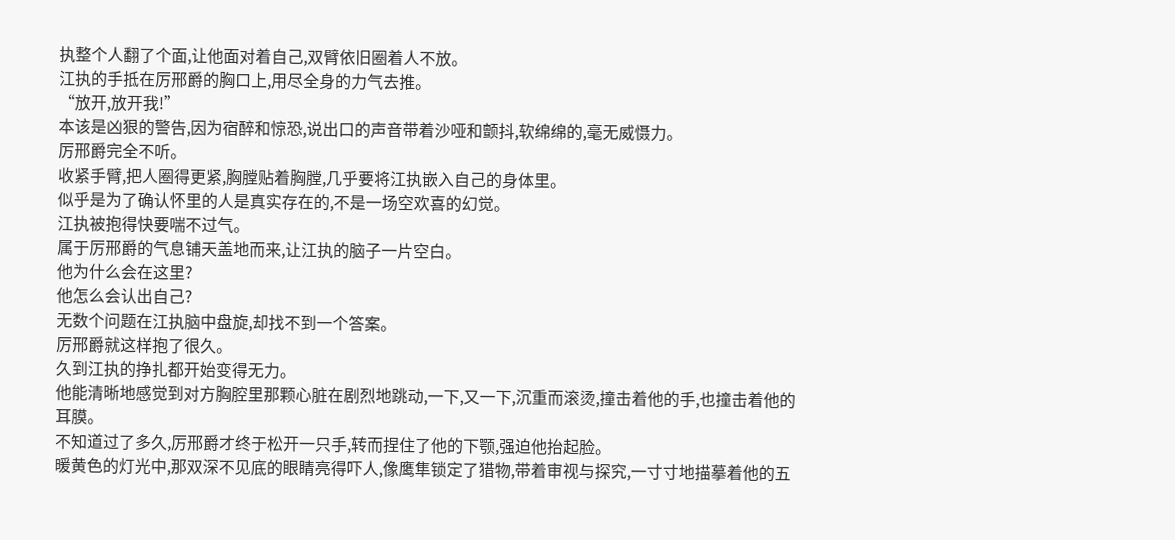执整个人翻了个面,让他面对着自己,双臂依旧圈着人不放。
江执的手抵在厉邢爵的胸口上,用尽全身的力气去推。
“放开,放开我!”
本该是凶狠的警告,因为宿醉和惊恐,说出口的声音带着沙哑和颤抖,软绵绵的,毫无威慑力。
厉邢爵完全不听。
收紧手臂,把人圈得更紧,胸膛贴着胸膛,几乎要将江执嵌入自己的身体里。
似乎是为了确认怀里的人是真实存在的,不是一场空欢喜的幻觉。
江执被抱得快要喘不过气。
属于厉邢爵的气息铺天盖地而来,让江执的脑子一片空白。
他为什么会在这里?
他怎么会认出自己?
无数个问题在江执脑中盘旋,却找不到一个答案。
厉邢爵就这样抱了很久。
久到江执的挣扎都开始变得无力。
他能清晰地感觉到对方胸腔里那颗心脏在剧烈地跳动,一下,又一下,沉重而滚烫,撞击着他的手,也撞击着他的耳膜。
不知道过了多久,厉邢爵才终于松开一只手,转而捏住了他的下颚,强迫他抬起脸。
暖黄色的灯光中,那双深不见底的眼睛亮得吓人,像鹰隼锁定了猎物,带着审视与探究,一寸寸地描摹着他的五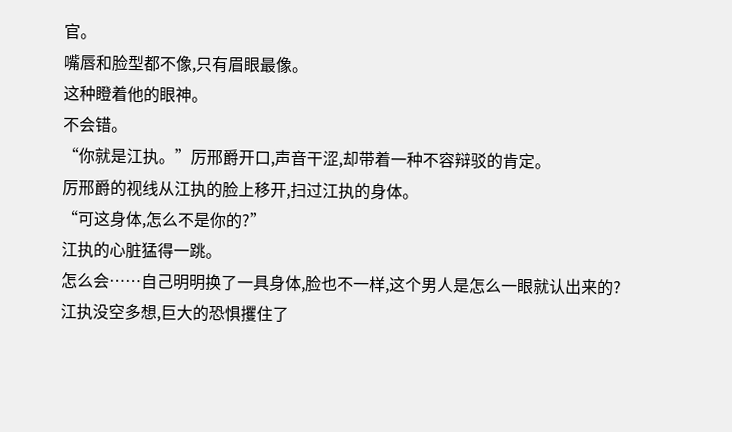官。
嘴唇和脸型都不像,只有眉眼最像。
这种瞪着他的眼神。
不会错。
“你就是江执。”厉邢爵开口,声音干涩,却带着一种不容辩驳的肯定。
厉邢爵的视线从江执的脸上移开,扫过江执的身体。
“可这身体,怎么不是你的?”
江执的心脏猛得一跳。
怎么会……自己明明换了一具身体,脸也不一样,这个男人是怎么一眼就认出来的?
江执没空多想,巨大的恐惧攫住了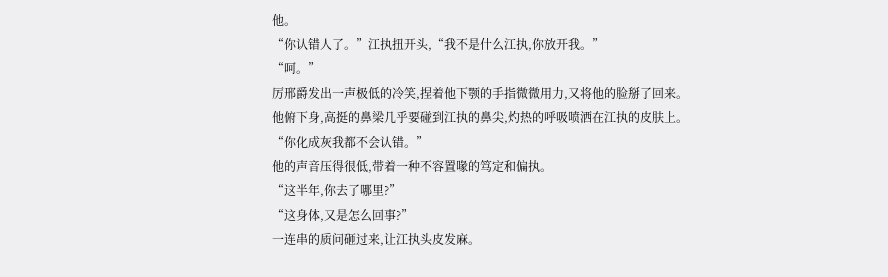他。
“你认错人了。”江执扭开头,“我不是什么江执,你放开我。”
“呵。”
厉邢爵发出一声极低的冷笑,捏着他下颚的手指微微用力,又将他的脸掰了回来。
他俯下身,高挺的鼻梁几乎要碰到江执的鼻尖,灼热的呼吸喷洒在江执的皮肤上。
“你化成灰我都不会认错。”
他的声音压得很低,带着一种不容置喙的笃定和偏执。
“这半年,你去了哪里?”
“这身体,又是怎么回事?”
一连串的质问砸过来,让江执头皮发麻。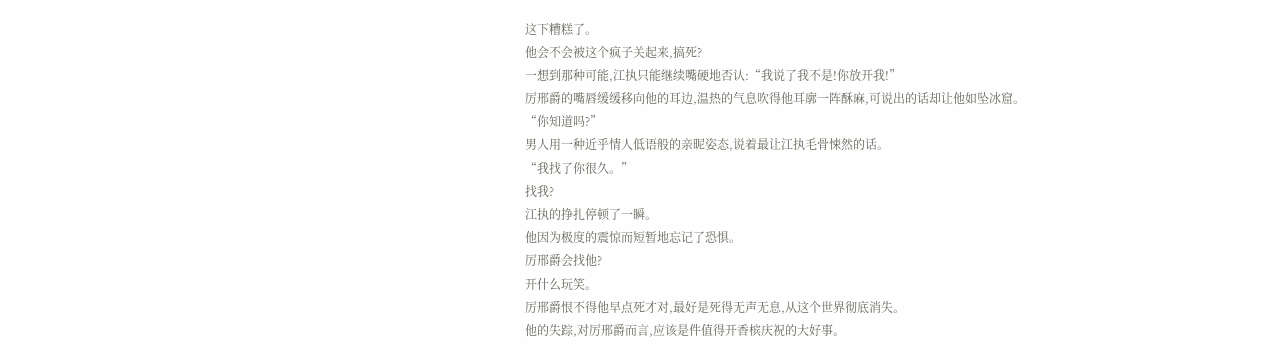这下糟糕了。
他会不会被这个疯子关起来,搞死?
一想到那种可能,江执只能继续嘴硬地否认:“我说了我不是!你放开我!”
厉邢爵的嘴唇缓缓移向他的耳边,温热的气息吹得他耳廓一阵酥麻,可说出的话却让他如坠冰窟。
“你知道吗?”
男人用一种近乎情人低语般的亲昵姿态,说着最让江执毛骨悚然的话。
“我找了你很久。”
找我?
江执的挣扎停顿了一瞬。
他因为极度的震惊而短暂地忘记了恐惧。
厉邢爵会找他?
开什么玩笑。
厉邢爵恨不得他早点死才对,最好是死得无声无息,从这个世界彻底消失。
他的失踪,对厉邢爵而言,应该是件值得开香槟庆祝的大好事。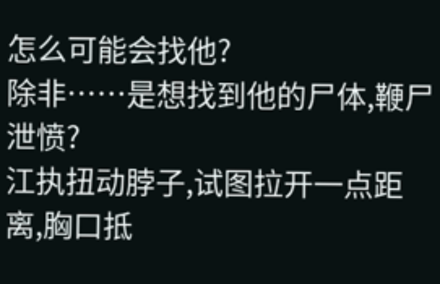怎么可能会找他?
除非……是想找到他的尸体,鞭尸泄愤?
江执扭动脖子,试图拉开一点距离,胸口抵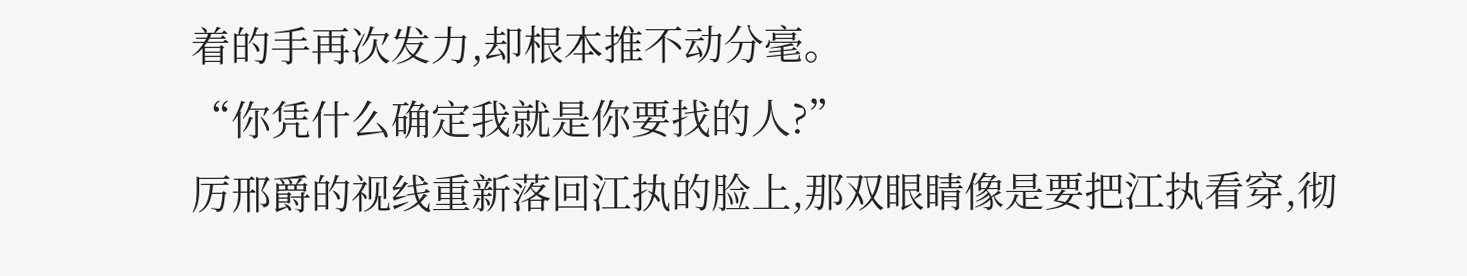着的手再次发力,却根本推不动分毫。
“你凭什么确定我就是你要找的人?”
厉邢爵的视线重新落回江执的脸上,那双眼睛像是要把江执看穿,彻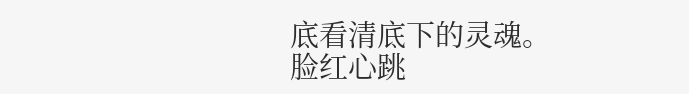底看清底下的灵魂。
脸红心跳